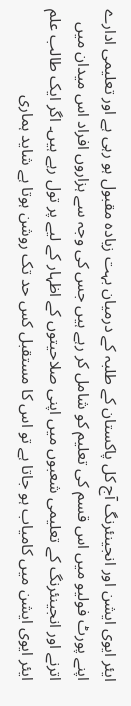ایئر ایوی ایشن اور انجینئرنگ آج کل پاکستان کے طلبہ کے درمیان بہت زیادہ مقبول ہو رہی ہے اور تعلیمی ادارے اپنے پورٹ فولیو میں اس قسم کی تعلیم کو شامل کر رہے ہیں جس کی وجہ سے ہزاروں افراد اس میدان میں اترنے اور انجینئرنگ کے تعلیمی شعبوں میں اپنی صلاحیتوں کے اظہار کے لیے پر تول رہے ہیں۔ اگر ایک طالب علم ایئر ایوی ایشن میں کامیاب ہو جاتا ہے تو اس کا مستقبل کس حد تک روشن ہوتا ہے شاید ہماری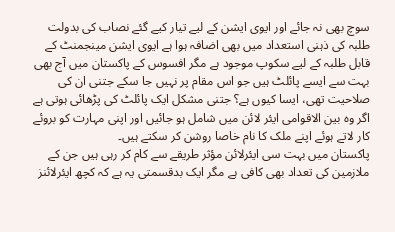سوچ بھی نہ جائے اور ایوی ایشن کے لیے تیار کیے گئے نصاب کی بدولت طلبہ کی ذہنی استعداد میں بھی اضافہ ہوا ہے ایوی ایشن مینجمنٹ کے قابل طلبہ کے لیے سکوپ موجود ہے مگر افسوس کے پاکستان میں آج بھی بہت سے ایسے پائلٹ ہیں جو اس مقام پر نہیں جا سکے جتنی ان کی صلاحیت تھی، ایسا کیوں ہے؟ جتنی مشکل ایک پائلٹ کی پڑھائی ہوتی ہے اگر وہ بین الاقوامی ایئر لائن میں شامل ہو جائیں اور اپنی مہارت کو بروئے کار لاتے ہوئے اپنے ملک کا نام خاصا روشن کر سکتے ہیں۔
پاکستان میں بہت سی ایئرلائن مؤثر طریقے سے کام کر رہی ہیں جن کے ملازمین کی تعداد بھی کافی ہے مگر ایک بدقسمتی یہ ہے کہ کچھ ایئرلائنز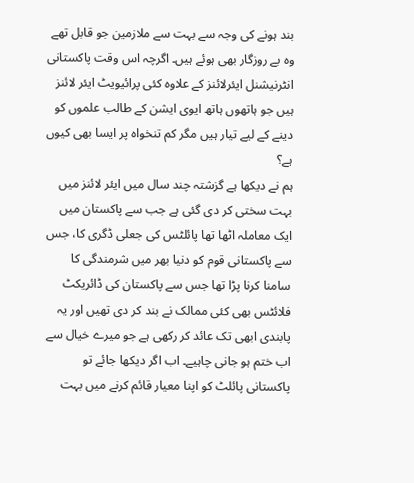بند ہونے کی وجہ سے بہت سے ملازمین جو قابل تھے وہ بے روزگار بھی ہوئے ہیں۔ اگرچہ اس وقت پاکستانی انٹرنیشنل ایئرلائنز کے علاوہ کئی پرائیویٹ ایئر لائنز ہیں جو ہاتھوں ہاتھ ایوی ایشن کے طالب علموں کو دینے کے لیے تیار ہیں مگر کم تنخواہ پر ایسا بھی کیوں ہے؟
ہم نے دیکھا ہے گزشتہ چند سال میں ایئر لائنز میں بہت سختی کر دی گئی ہے جب سے پاکستان میں ایک معاملہ اٹھا تھا پائلٹس کی جعلی ڈگری کا، جس سے پاکستانی قوم کو دنیا بھر میں شرمندگی کا سامنا کرنا پڑا تھا جس سے پاکستان کی ڈائریکٹ فلائٹس بھی کئی ممالک نے بند کر دی تھیں اور یہ پابندی ابھی تک عائد کر رکھی ہے جو میرے خیال سے اب ختم ہو جانی چاہیے۔ اب اگر دیکھا جائے تو پاکستانی پائلٹ کو اپنا معیار قائم کرنے میں بہت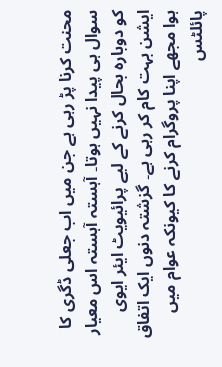محنت کرنا پڑ رہی ہے جن میں اب جعلی ڈگری کا سوال ہی پیدا نہیں ہوتا۔ آہستہ آہستہ اس معیار کو دوبارہ بحال کرنے کے لیے پرائیویٹ ایئر ایوی ایشن بہت کام کر رہی ہے۔ گزشتہ دنوں ایک اتفاق ہوا مجھے اپنا پروگرام کرنے کا کیونکہ عوام میں پائلٹس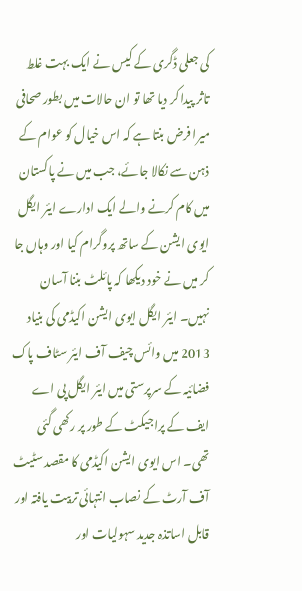کی جعلی ڈگری کے کیس نے ایک بہت غلط تاثر پیدا کر دیا تھا تو ان حالات میں بطور صحافی میرا فرض بنتا ہے کہ اس خیال کو عوام کے ذہن سے نکالا جائے، جب میں نے پاکستان میں کام کرنے والے ایک ادارے ایئر ایگل ایوی ایشن کے ساتھ پروگرام کیا اور وہاں جا کر میں نے خود دیکھا کہ پائلٹ بننا آسان نہیں۔ ایئر ایگل ایوی ایشن اکیڈمی کی بنیاد 2013 میں وائس چیف آف ایئر سٹاف پاک فضائیہ کے سرپرستی میں ایئر ایگل پی اے ایف کے پراجیکٹ کے طور پر رکھی گئی تھی۔ اس ایوی ایشن اکیڈمی کا مقصد سٹیٹ آف آرٹ کے نصاب انتہائی تربیت یافتہ اور قابل اساتذہ جدید سہولیات اور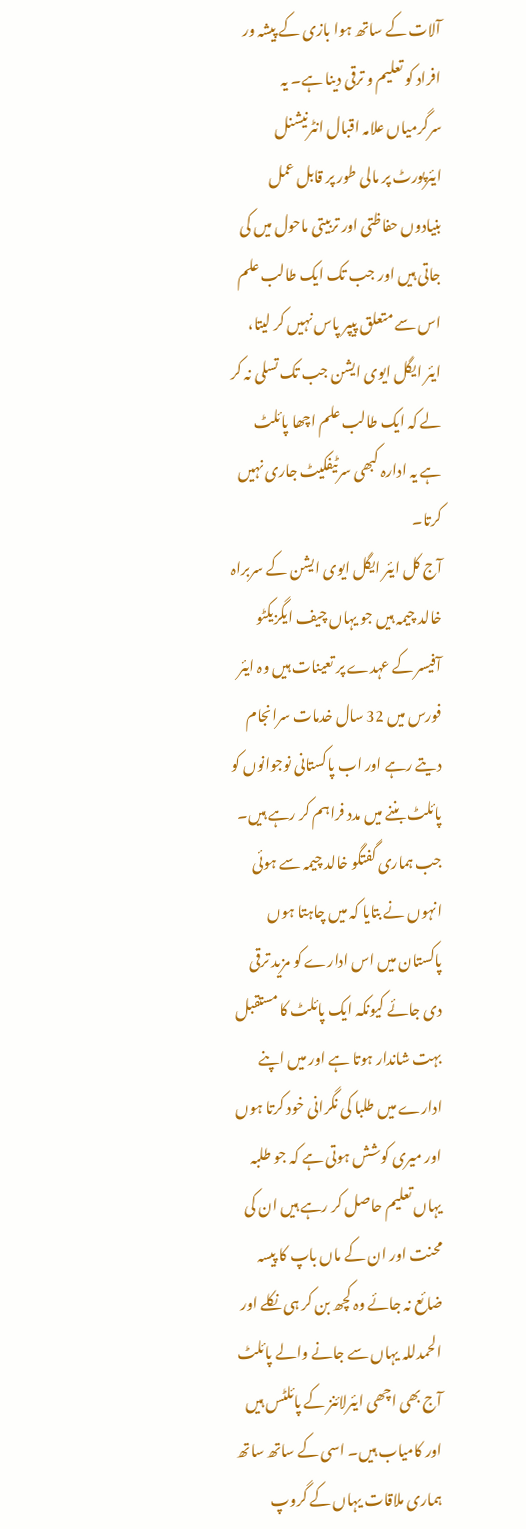آلات کے ساتھ ہوا بازی کے پیشہ ور افراد کو تعلیم و ترقی دینا ہے۔ یہ سرگرمیاں علامہ اقبال انٹرنیشنل ایئرپورٹ پر مالی طور پر قابل عمل بنیادوں حفاظتی اور تربیتی ماحول میں کی جاتی ہیں اور جب تک ایک طالب علم اس سے متعلق پیپر پاس نہیں کر لیتا، ایئر ایگل ایوی ایشن جب تک تسلی نہ کر لے کہ ایک طالب علم اچھا پائلٹ ہے یہ ادارہ کبھی سرٹیفکیٹ جاری نہیں کرتا۔
آج کل ایئر ایگل ایوی ایشن کے سربراہ خالد چیمہ ہیں جو یہاں چیف ایگزیکٹو آفیسر کے عہدے پر تعینات ہیں وہ ایئر فورس میں 32 سال خدمات سرانجام دیتے رہے اور اب پاکستانی نوجوانوں کو پائلٹ بننے میں مدد فراہم کر رہے ہیں۔ جب ہماری گفتگو خالد چیمہ سے ہوئی انہوں نے بتایا کہ میں چاہتا ہوں پاکستان میں اس ادارے کو مزید ترقی دی جائے کیونکہ ایک پائلٹ کا مستقبل بہت شاندار ہوتا ہے اور میں اپنے ادارے میں طلبا کی نگرانی خود کرتا ہوں اور میری کوشش ہوتی ہے کہ جو طلبہ یہاں تعلیم حاصل کر رہے ہیں ان کی محنت اور ان کے ماں باپ کا پیسہ ضائع نہ جائے وہ کچھ بن کر ہی نکلے اور الحمدللہ یہاں سے جانے والے پائلٹ آج بھی اچھی ایئرلائنز کے پائلٹس ہیں اور کامیاب ہیں۔ اسی کے ساتھ ساتھ ہماری ملاقات یہاں کے گروپ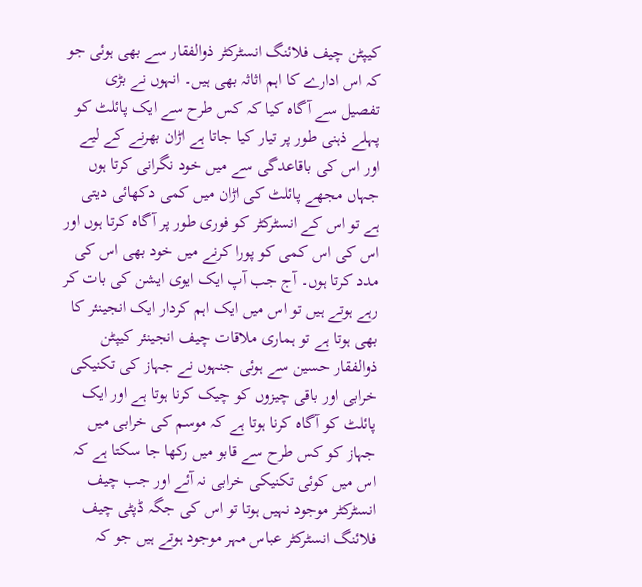کیپٹن چیف فلائنگ انسٹرکٹر ذوالفقار سے بھی ہوئی جو کہ اس ادارے کا اہم اثاثہ بھی ہیں۔ انہوں نے بڑی تفصیل سے آگاہ کیا کہ کس طرح سے ایک پائلٹ کو پہلے ذہنی طور پر تیار کیا جاتا ہے اڑان بھرنے کے لیے اور اس کی باقاعدگی سے میں خود نگرانی کرتا ہوں جہاں مجھے پائلٹ کی اڑان میں کمی دکھائی دیتی ہے تو اس کے انسٹرکٹر کو فوری طور پر آگاہ کرتا ہوں اور اس کی اس کمی کو پورا کرنے میں خود بھی اس کی مدد کرتا ہوں۔ آج جب آپ ایک ایوی ایشن کی بات کر رہے ہوتے ہیں تو اس میں ایک اہم کردار ایک انجینئر کا بھی ہوتا ہے تو ہماری ملاقات چیف انجینئر کیپٹن ذوالفقار حسین سے ہوئی جنہوں نے جہاز کی تکنیکی خرابی اور باقی چیزوں کو چیک کرنا ہوتا ہے اور ایک پائلٹ کو آگاہ کرنا ہوتا ہے کہ موسم کی خرابی میں جہاز کو کس طرح سے قابو میں رکھا جا سکتا ہے کہ اس میں کوئی تکنیکی خرابی نہ آئے اور جب چیف انسٹرکٹر موجود نہیں ہوتا تو اس کی جگہ ڈپٹی چیف فلائنگ انسٹرکٹر عباس مہر موجود ہوتے ہیں جو کہ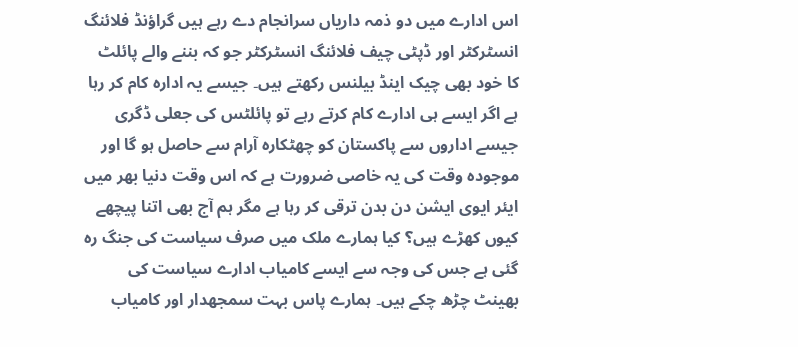اس ادارے میں دو ذمہ داریاں سرانجام دے رہے ہیں گراؤنڈ فلائنگ انسٹرکٹر اور ڈپٹی چیف فلائنگ انسٹرکٹر جو کہ بننے والے پائلٹ کا خود بھی چیک اینڈ بیلنس رکھتے ہیں۔ جیسے یہ ادارہ کام کر رہا ہے اگر ایسے ہی ادارے کام کرتے رہے تو پائلٹس کی جعلی ڈگری جیسے اداروں سے پاکستان کو چھٹکارہ آرام سے حاصل ہو گا اور موجودہ وقت کی یہ خاصی ضرورت ہے کہ اس وقت دنیا بھر میں ایئر ایوی ایشن دن بدن ترقی کر رہا ہے مگر ہم آج بھی اتنا پیچھے کیوں کھڑے ہیں؟ کیا ہمارے ملک میں صرف سیاست کی جنگ رہ گئی ہے جس کی وجہ سے ایسے کامیاب ادارے سیاست کی بھینٹ چڑھ چکے ہیں۔ ہمارے پاس بہت سمجھدار اور کامیاب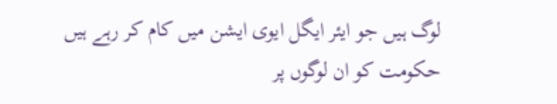لوگ ہیں جو ایئر ایگل ایوی ایشن میں کام کر رہے ہیں حکومت کو ان لوگوں پر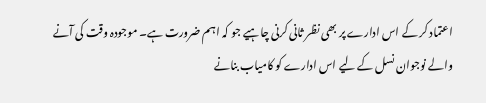اعتماد کر کے اس ادارے پر بھی نظر ثانی کرنی چاہیے جو کہ اہم ضرورت ہے۔ موجودہ وقت کی آنے والے نوجوان نسل کے لیے اس ادارے کو کامیاب بنانے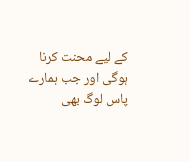کے لیے محنت کرنا ہوگی اور جب ہمارے پاس لوگ بھی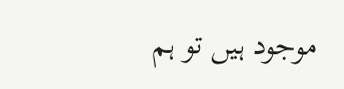موجود ہیں تو ہم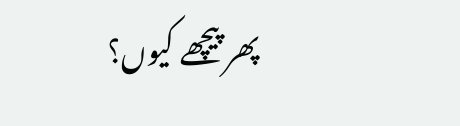پھر پیچھے کیوں؟